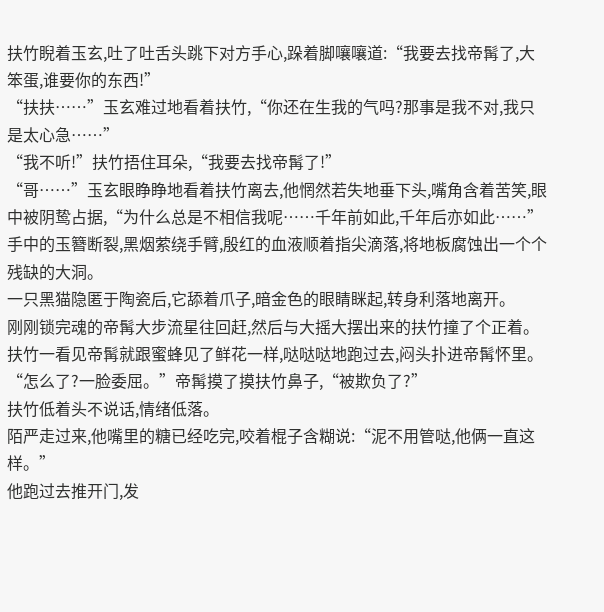扶竹睨着玉玄,吐了吐舌头跳下对方手心,跺着脚嚷嚷道:“我要去找帝髯了,大笨蛋,谁要你的东西!”
“扶扶……”玉玄难过地看着扶竹,“你还在生我的气吗?那事是我不对,我只是太心急……”
“我不听!”扶竹捂住耳朵,“我要去找帝髯了!”
“哥……”玉玄眼睁睁地看着扶竹离去,他惘然若失地垂下头,嘴角含着苦笑,眼中被阴鸷占据,“为什么总是不相信我呢……千年前如此,千年后亦如此……”
手中的玉簪断裂,黑烟萦绕手臂,殷红的血液顺着指尖滴落,将地板腐蚀出一个个残缺的大洞。
一只黑猫隐匿于陶瓷后,它舔着爪子,暗金色的眼睛眯起,转身利落地离开。
刚刚锁完魂的帝髯大步流星往回赶,然后与大摇大摆出来的扶竹撞了个正着。
扶竹一看见帝髯就跟蜜蜂见了鲜花一样,哒哒哒地跑过去,闷头扑进帝髯怀里。
“怎么了?一脸委屈。”帝髯摸了摸扶竹鼻子,“被欺负了?”
扶竹低着头不说话,情绪低落。
陌严走过来,他嘴里的糖已经吃完,咬着棍子含糊说:“泥不用管哒,他俩一直这样。”
他跑过去推开门,发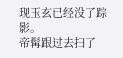现玉玄已经没了踪影。
帝髯跟过去扫了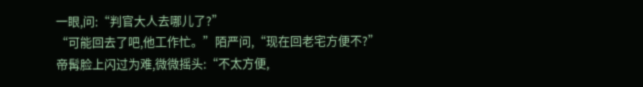一眼,问:“判官大人去哪儿了?”
“可能回去了吧,他工作忙。”陌严问,“现在回老宅方便不?”
帝髯脸上闪过为难,微微摇头:“不太方便,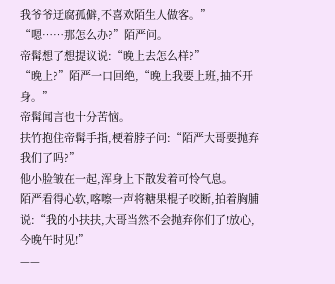我爷爷迂腐孤僻,不喜欢陌生人做客。”
“嗯……那怎么办?”陌严问。
帝髯想了想提议说:“晚上去怎么样?”
“晚上?”陌严一口回绝,“晚上我要上班,抽不开身。”
帝髯闻言也十分苦恼。
扶竹抱住帝髯手指,梗着脖子问:“陌严大哥要抛弃我们了吗?”
他小脸皱在一起,浑身上下散发着可怜气息。
陌严看得心软,喀嚓一声将糖果棍子咬断,拍着胸脯说:“我的小扶扶,大哥当然不会抛弃你们了!放心,今晚午时见!”
——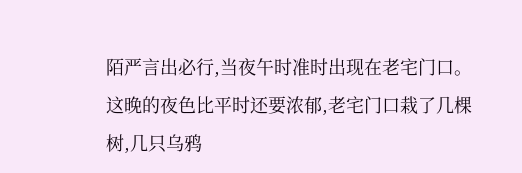陌严言出必行,当夜午时准时出现在老宅门口。
这晚的夜色比平时还要浓郁,老宅门口栽了几棵树,几只乌鸦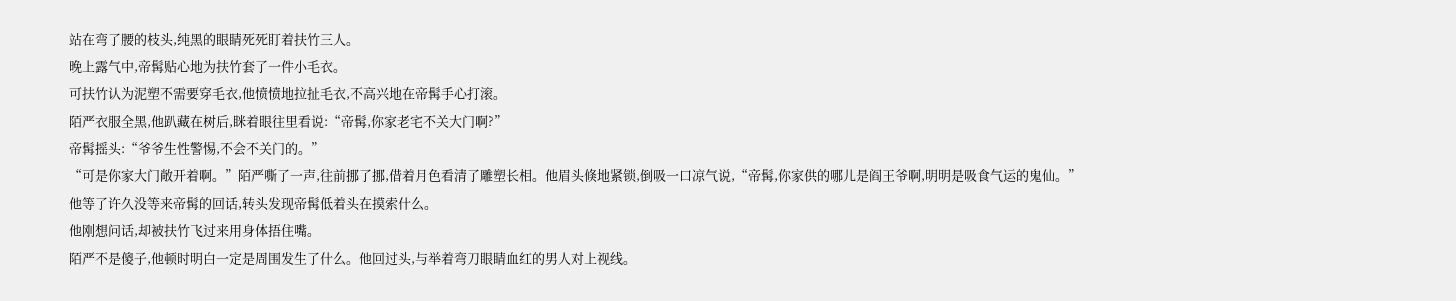站在弯了腰的枝头,纯黑的眼睛死死盯着扶竹三人。
晚上露气中,帝髯贴心地为扶竹套了一件小毛衣。
可扶竹认为泥塑不需要穿毛衣,他愤愤地拉扯毛衣,不高兴地在帝髯手心打滚。
陌严衣服全黑,他趴藏在树后,眯着眼往里看说:“帝髯,你家老宅不关大门啊?”
帝髯摇头:“爷爷生性警惕,不会不关门的。”
“可是你家大门敞开着啊。”陌严嘶了一声,往前挪了挪,借着月色看清了雕塑长相。他眉头倏地紧锁,倒吸一口凉气说,“帝髯,你家供的哪儿是阎王爷啊,明明是吸食气运的鬼仙。”
他等了许久没等来帝髯的回话,转头发现帝髯低着头在摸索什么。
他刚想问话,却被扶竹飞过来用身体捂住嘴。
陌严不是傻子,他顿时明白一定是周围发生了什么。他回过头,与举着弯刀眼睛血红的男人对上视线。